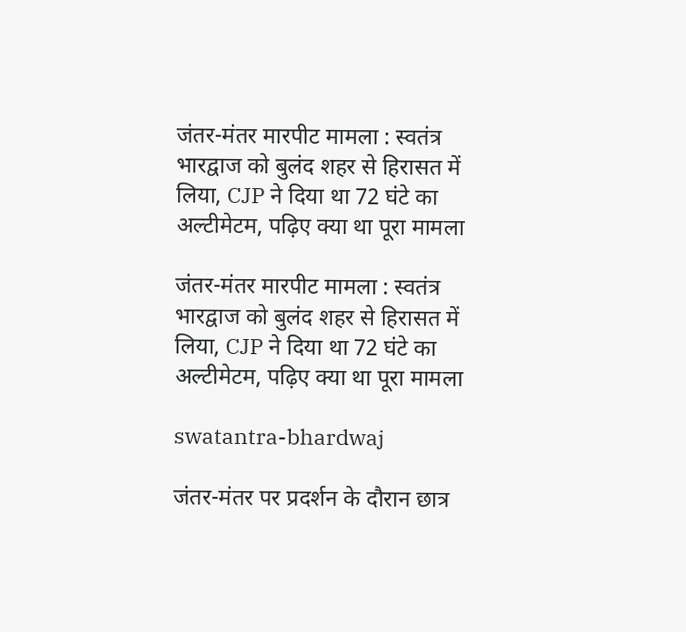जंतर-मंतर मारपीट मामला : स्वतंत्र भारद्वाज को बुलंद शहर से हिरासत में लिया, CJP ने दिया था 72 घंटे का अल्टीमेटम, पढ़िए क्या था पूरा मामला

जंतर-मंतर मारपीट मामला : स्वतंत्र भारद्वाज को बुलंद शहर से हिरासत में लिया, CJP ने दिया था 72 घंटे का अल्टीमेटम, पढ़िए क्या था पूरा मामला

swatantra-bhardwaj

जंतर-मंतर पर प्रदर्शन के दौरान छात्र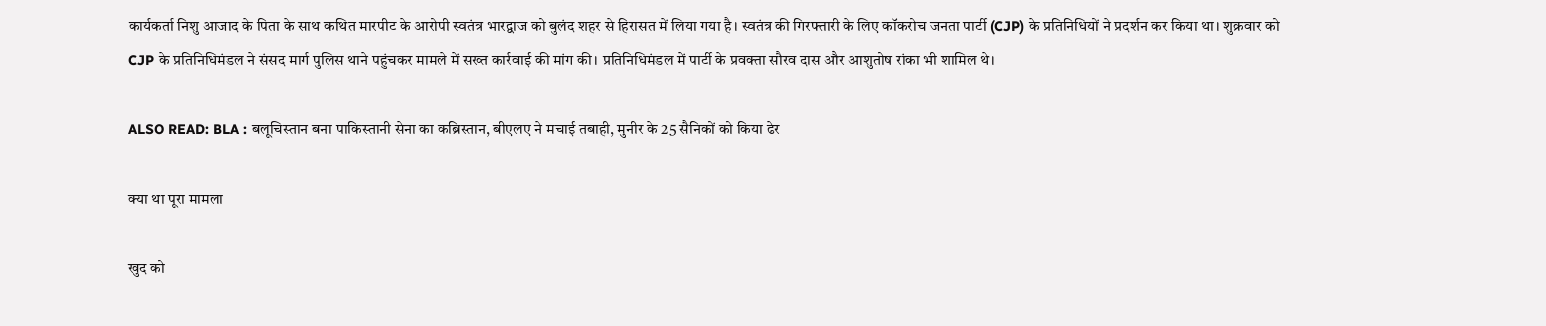कार्यकर्ता निशु आजाद के पिता के साथ कथित मारपीट के आरोपी स्वतंत्र भारद्वाज को बुलंद शहर से हिरासत में लिया गया है। स्वतंत्र की गिरफ्तारी के लिए कॉकरोच जनता पार्टी (CJP) के प्रतिनिधियों ने प्रदर्शन कर किया था। शुक्रवार को CJP के प्रतिनिधिमंडल ने संसद मार्ग पुलिस थाने पहुंचकर मामले में सख्त कार्रवाई की मांग की। प्रतिनिधिमंडल में पार्टी के प्रवक्ता सौरव दास और आशुतोष रांका भी शामिल थे।

ALSO READ: BLA : बलूचिस्‍तान बना पाकिस्‍तानी सेना का कब्रिस्‍तान, बीएलए ने मचाई तबाही, मुनीर के 25 सैनिकों को किया ढेर

क्या था पूरा मामला

खुद को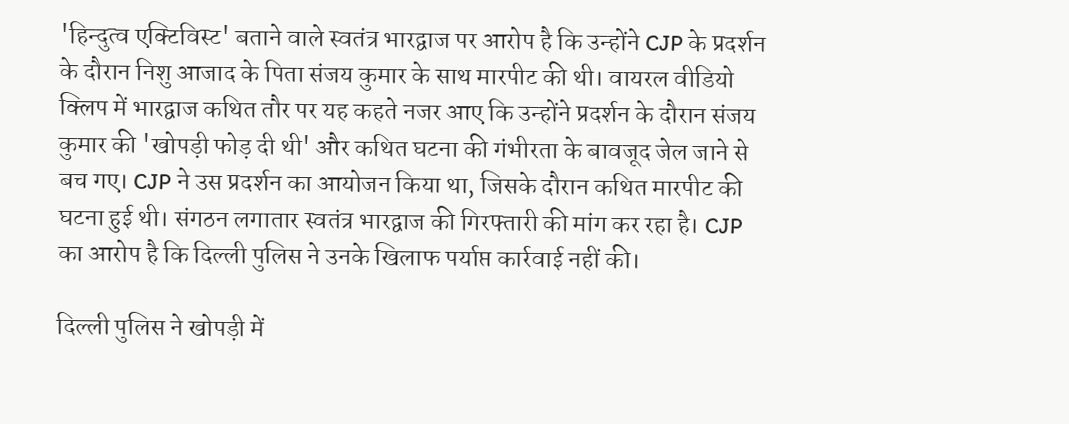'हिन्दुत्व एक्टिविस्ट' बताने वाले स्वतंत्र भारद्वाज पर आरोप है कि उन्होंने CJP के प्रदर्शन के दौरान निशु आजाद के पिता संजय कुमार के साथ मारपीट की थी। वायरल वीडियो क्लिप में भारद्वाज कथित तौर पर यह कहते नजर आए कि उन्होंने प्रदर्शन के दौरान संजय कुमार की 'खोपड़ी फोड़ दी थी' और कथित घटना की गंभीरता के बावजूद जेल जाने से बच गए। CJP ने उस प्रदर्शन का आयोजन किया था, जिसके दौरान कथित मारपीट की घटना हुई थी। संगठन लगातार स्वतंत्र भारद्वाज की गिरफ्तारी की मांग कर रहा है। CJP का आरोप है कि दिल्ली पुलिस ने उनके खिलाफ पर्याप्त कार्रवाई नहीं की।

दिल्ली पुलिस ने खोपड़ी में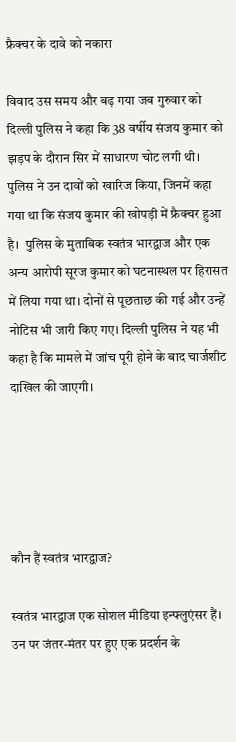फ्रैक्चर के दावे को नकारा

विवाद उस समय और बढ़ गया जब गुरुवार को दिल्ली पुलिस ने कहा कि 38 वर्षीय संजय कुमार को झड़प के दौरान सिर में साधारण चोट लगी थी। पुलिस ने उन दावों को खारिज किया, जिनमें कहा गया था कि संजय कुमार की खोपड़ी में फ्रैक्चर हुआ है।  पुलिस के मुताबिक स्वतंत्र भारद्वाज और एक अन्य आरोपी सूरज कुमार को घटनास्थल पर हिरासत में लिया गया था। दोनों से पूछताछ की गई और उन्हें नोटिस भी जारी किए गए। दिल्ली पुलिस ने यह भी कहा है कि मामले में जांच पूरी होने के बाद चार्जशीट दाखिल की जाएगी।





कौन हैं स्वतंत्र भारद्वाज?

स्वतंत्र भारद्वाज एक सोशल मीडिया इन्फ्लुएंसर हैं। उन पर जंतर-मंतर पर हुए एक प्रदर्शन के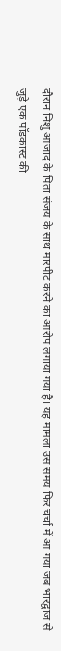दौरान निशु आजाद के पिता संजय के साथ मारपीट करने का आरोप लगाया गया है। यह मामला उस समय फिर चर्चा में आ गया जब भारद्वाज से जुड़े एक पॉडकास्ट की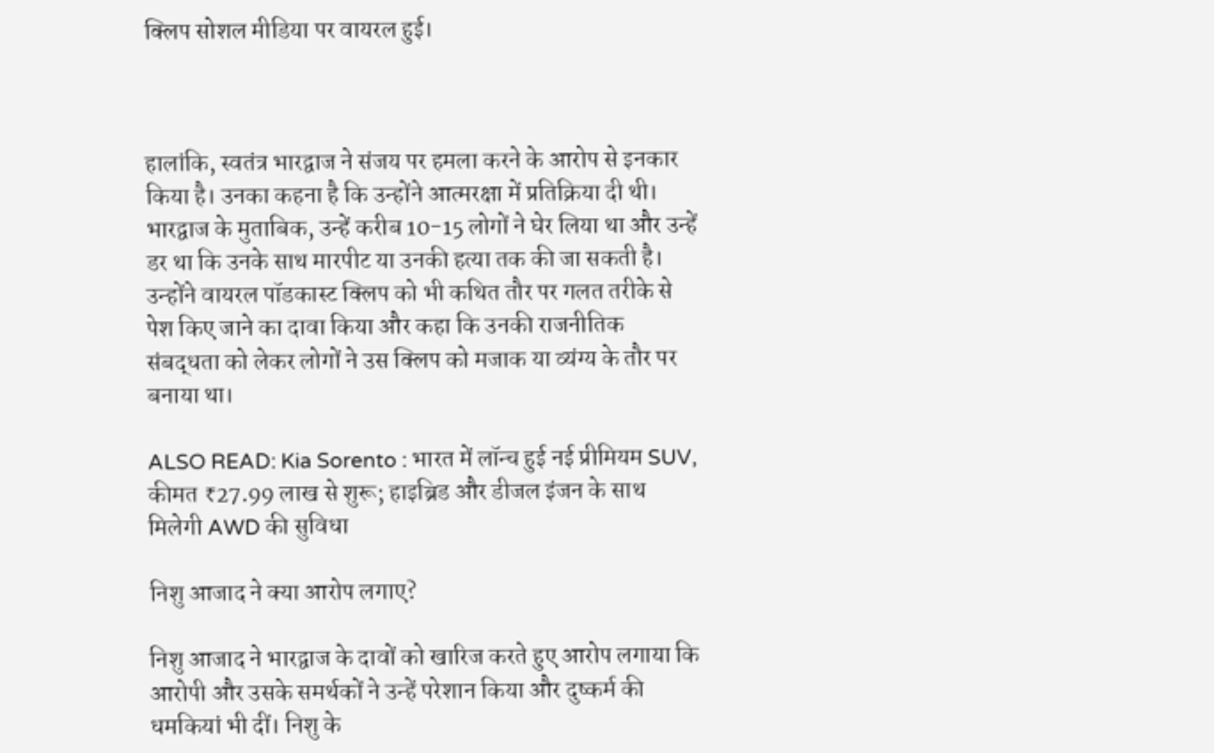क्लिप सोशल मीडिया पर वायरल हुई।



हालांकि, स्वतंत्र भारद्वाज ने संजय पर हमला करने के आरोप से इनकार किया है। उनका कहना है कि उन्होंने आत्मरक्षा में प्रतिक्रिया दी थी। भारद्वाज के मुताबिक, उन्हें करीब 10-15 लोगों ने घेर लिया था और उन्हें डर था कि उनके साथ मारपीट या उनकी हत्या तक की जा सकती है। उन्होंने वायरल पॉडकास्ट क्लिप को भी कथित तौर पर गलत तरीके से पेश किए जाने का दावा किया और कहा कि उनकी राजनीतिक संबद्धता को लेकर लोगों ने उस क्लिप को मजाक या व्यंग्य के तौर पर बनाया था।

ALSO READ: Kia Sorento : भारत में लॉन्च हुई नई प्रीमियम SUV, कीमत ₹27.99 लाख से शुरू; हाइब्रिड और डीजल इंजन के साथ मिलेगी AWD की सुविधा

निशु आजाद ने क्या आरोप लगाए?

निशु आजाद ने भारद्वाज के दावों को खारिज करते हुए आरोप लगाया कि आरोपी और उसके समर्थकों ने उन्हें परेशान किया और दुष्कर्म की धमकियां भी दीं। निशु के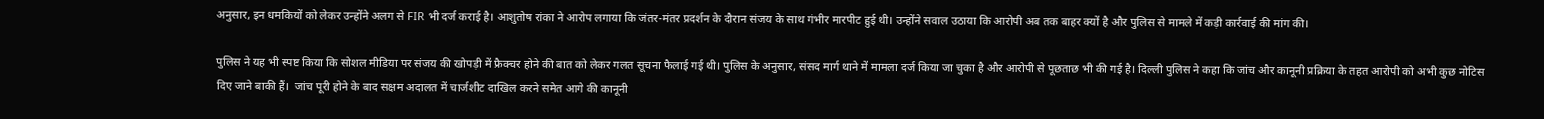अनुसार, इन धमकियों को लेकर उन्होंने अलग से FIR भी दर्ज कराई है। आशुतोष रांका ने आरोप लगाया कि जंतर-मंतर प्रदर्शन के दौरान संजय के साथ गंभीर मारपीट हुई थी। उन्होंने सवाल उठाया कि आरोपी अब तक बाहर क्यों है और पुलिस से मामले में कड़ी कार्रवाई की मांग की।

पुलिस ने यह भी स्पष्ट किया कि सोशल मीडिया पर संजय की खोपड़ी में फ्रैक्चर होने की बात को लेकर गलत सूचना फैलाई गई थी। पुलिस के अनुसार, संसद मार्ग थाने में मामला दर्ज किया जा चुका है और आरोपी से पूछताछ भी की गई है। दिल्ली पुलिस ने कहा कि जांच और कानूनी प्रक्रिया के तहत आरोपी को अभी कुछ नोटिस दिए जाने बाकी हैं।  जांच पूरी होने के बाद सक्षम अदालत में चार्जशीट दाखिल करने समेत आगे की कानूनी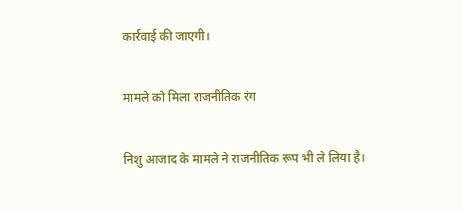कार्रवाई की जाएगी।

मामले को मिला राजनीतिक रंग

निशु आजाद के मामले ने राजनीतिक रूप भी ले लिया है।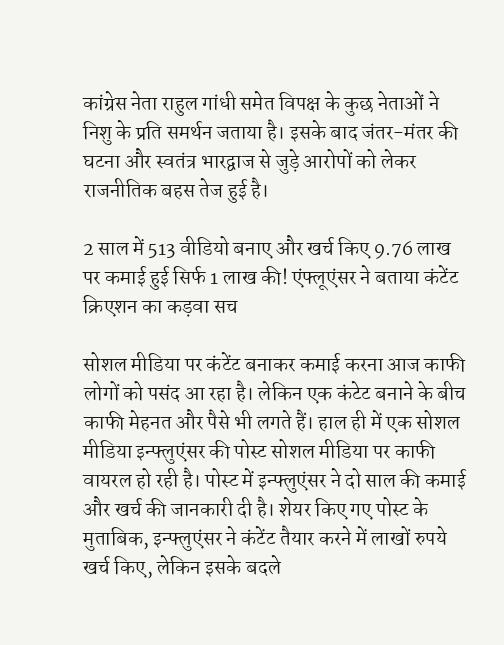कांग्रेस नेता राहुल गांधी समेत विपक्ष के कुछ नेताओं ने निशु के प्रति समर्थन जताया है। इसके बाद जंतर-मंतर की घटना और स्वतंत्र भारद्वाज से जुड़े आरोपों को लेकर राजनीतिक बहस तेज हुई है।

2 साल में 513 वीडियो बनाए और खर्च किए 9.76 लाख पर कमाई हुई सिर्फ 1 लाख की! एंफ्लूएंसर ने बताया कंटेंट क्रिएशन का कड़वा सच

सोशल मीडिया पर कंटेंट बनाकर कमाई करना आज काफी लोगों को पसंद आ रहा है। लेकिन एक कंटेट बनाने के बीच काफी मेहनत और पैसे भी लगते हैं। हाल ही में एक सोशल मीडिया इन्फ्लुएंसर की पोस्ट सोशल मीडिया पर काफी वायरल हो रही है। पोस्ट में इन्फ्लुएंसर ने दो साल की कमाई और खर्च की जानकारी दी है। शेयर किए गए पोस्ट के मुताबिक, इन्फ्लुएंसर ने कंटेंट तैयार करने में लाखों रुपये खर्च किए, लेकिन इसके बदले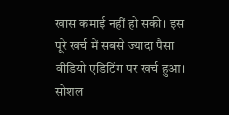खास कमाई नहीं हो सकी। इस पूरे खर्च में सबसे ज्यादा पैसा वीडियो एडिटिंग पर खर्च हुआ। सोशल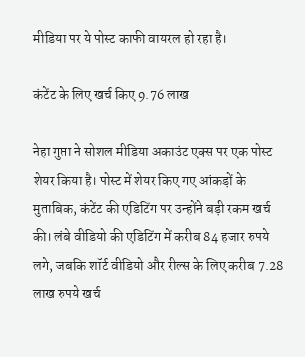मीडिया पर ये पोस्ट काफी वायरल हो रहा है।

कंटेंट के लिए खर्च किए 9.76 लाख

नेहा गुप्ता ने सोशल मीडिया अकाउंट एक्स पर एक पोस्ट शेयर किया है। पोस्ट में शेयर किए गए आंकड़ों के मुताबिक, कंटेंट की एडिटिंग पर उन्होंने बड़ी रकम खर्च की। लंबे वीडियो की एडिटिंग में करीब 84 हजार रुपये लगे, जबकि शॉर्ट वीडियो और रील्स के लिए करीब 7.28 लाख रुपये खर्च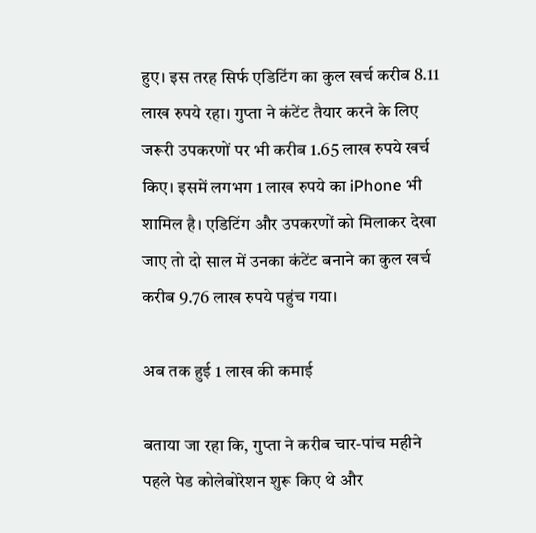हुए। इस तरह सिर्फ एडिटिंग का कुल खर्च करीब 8.11 लाख रुपये रहा। गुप्ता ने कंटेंट तैयार करने के लिए जरूरी उपकरणों पर भी करीब 1.65 लाख रुपये खर्च किए। इसमें लगभग 1 लाख रुपये का iPhone भी शामिल है। एडिटिंग और उपकरणों को मिलाकर देखा जाए तो दो साल में उनका कंटेंट बनाने का कुल खर्च करीब 9.76 लाख रुपये पहुंच गया।

अब तक हुई 1 लाख की कमाई

बताया जा रहा कि, गुप्ता ने करीब चार-पांच महीने पहले पेड कोलेबोरेशन शुरू किए थे और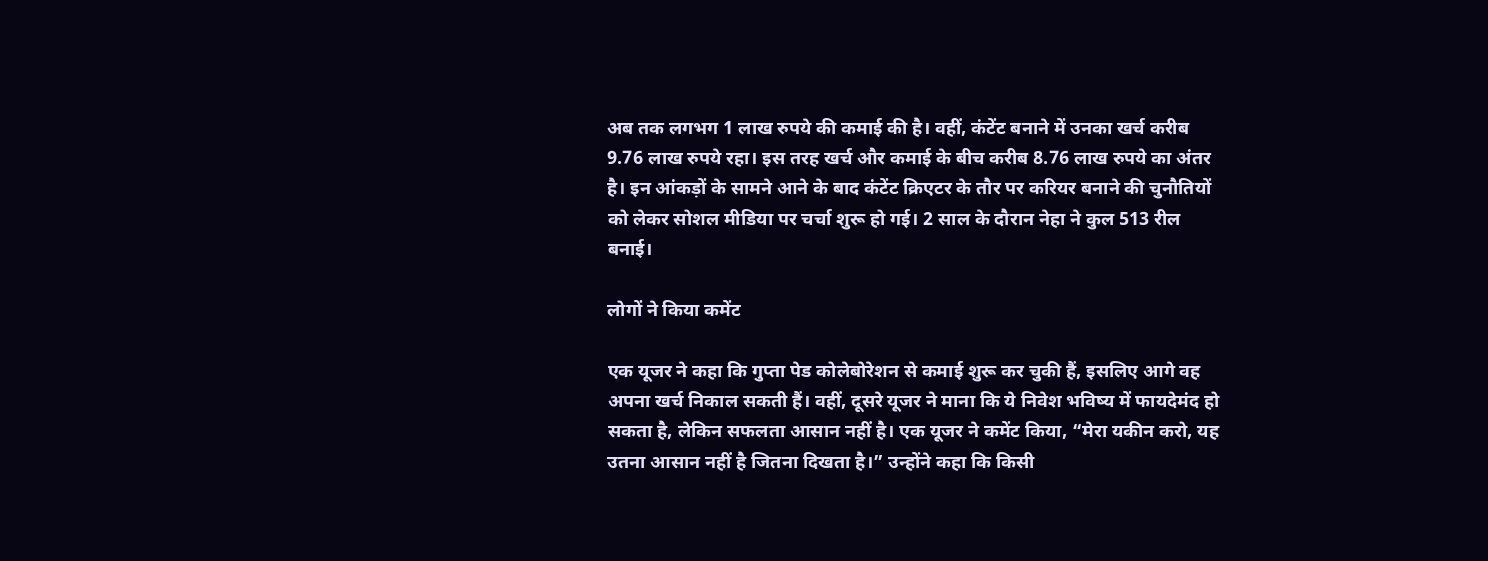अब तक लगभग 1 लाख रुपये की कमाई की है। वहीं, कंटेंट बनाने में उनका खर्च करीब 9.76 लाख रुपये रहा। इस तरह खर्च और कमाई के बीच करीब 8.76 लाख रुपये का अंतर है। इन आंकड़ों के सामने आने के बाद कंटेंट क्रिएटर के तौर पर करियर बनाने की चुनौतियों को लेकर सोशल मीडिया पर चर्चा शुरू हो गई। 2 साल के दौरान नेहा ने कुल 513 रील बनाई।

लोगों ने किया कमेंट

एक यूजर ने कहा कि गुप्ता पेड कोलेबोरेशन से कमाई शुरू कर चुकी हैं, इसलिए आगे वह अपना खर्च निकाल सकती हैं। वहीं, दूसरे यूजर ने माना कि ये निवेश भविष्य में फायदेमंद हो सकता है, लेकिन सफलता आसान नहीं है। एक यूजर ने कमेंट किया, “मेरा यकीन करो, यह उतना आसान नहीं है जितना दिखता है।” उन्होंने कहा कि किसी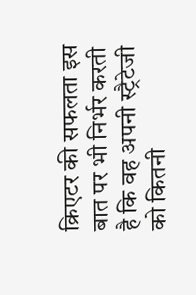क्रिएटर की सफलता इस बात पर भी निर्भर करती है कि वह अपनी स्ट्रैटेजी को कितनी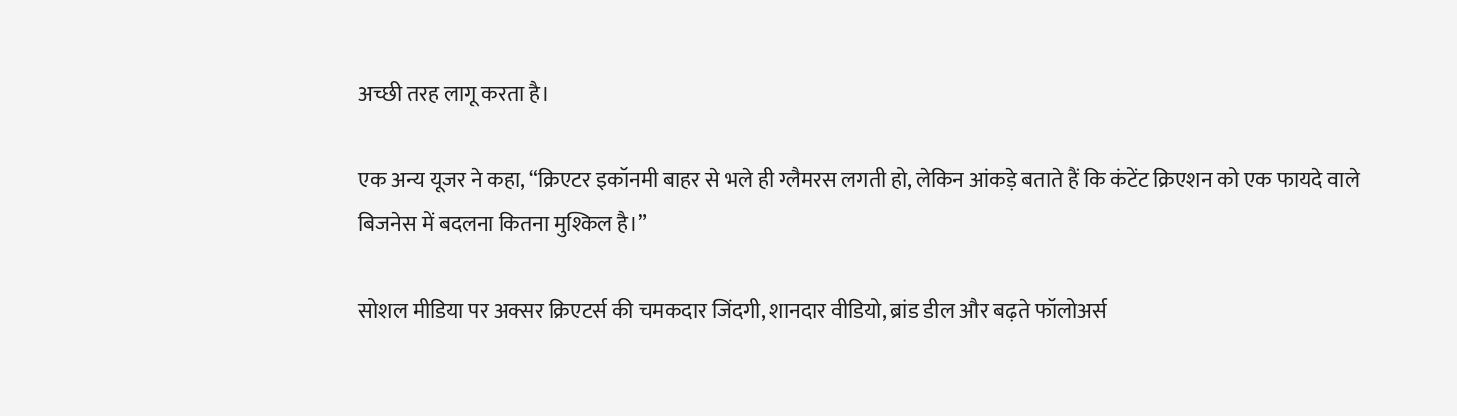अच्छी तरह लागू करता है।

एक अन्य यूजर ने कहा, “क्रिएटर इकॉनमी बाहर से भले ही ग्लैमरस लगती हो, लेकिन आंकड़े बताते हैं कि कंटेंट क्रिएशन को एक फायदे वाले बिजनेस में बदलना कितना मुश्किल है।”

सोशल मीडिया पर अक्सर क्रिएटर्स की चमकदार जिंदगी, शानदार वीडियो, ब्रांड डील और बढ़ते फॉलोअर्स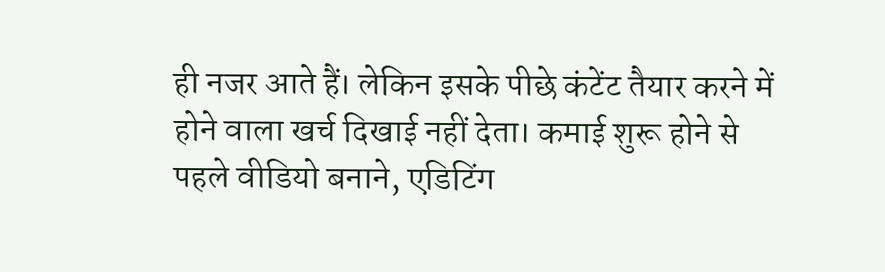ही नजर आते हैं। लेकिन इसके पीछे कंटेंट तैयार करने में होने वाला खर्च दिखाई नहीं देता। कमाई शुरू होने से पहले वीडियो बनाने, एडिटिंग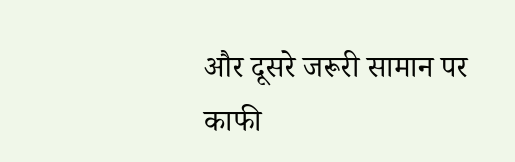और दूसरे जरूरी सामान पर काफी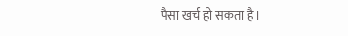पैसा खर्च हो सकता है।